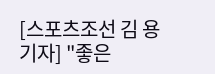[스포츠조선 김 용 기자] "좋은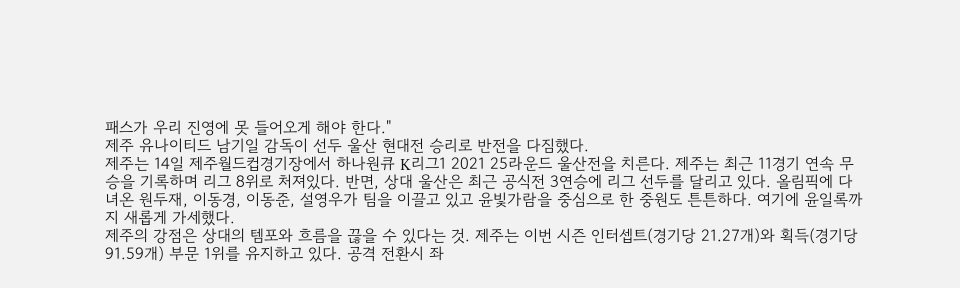패스가 우리 진영에 못 들어오게 해야 한다."
제주 유나이티드 남기일 감독이 선두 울산 현대전 승리로 반전을 다짐했다.
제주는 14일 제주월드컵경기장에서 하나원큐 K리그1 2021 25라운드 울산전을 치른다. 제주는 최근 11경기 연속 무승을 기록하며 리그 8위로 처져있다. 반면, 상대 울산은 최근 공식전 3연승에 리그 선두를 달리고 있다. 올림픽에 다녀온 원두재, 이동경, 이동준, 설영우가 팀을 이끌고 있고 윤빛가람을 중심으로 한 중원도 튼튼하다. 여기에 윤일록까지 새롭게 가세했다.
제주의 강점은 상대의 템포와 흐름을 끊을 수 있다는 것. 제주는 이번 시즌 인터셉트(경기당 21.27개)와 획득(경기당 91.59개) 부문 1위를 유지하고 있다. 공격 전환시 좌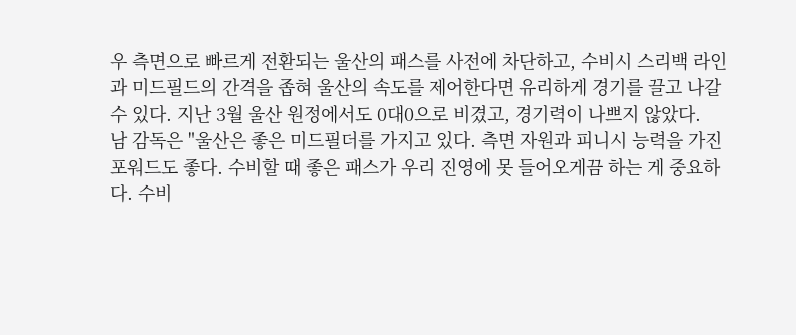우 측면으로 빠르게 전환되는 울산의 패스를 사전에 차단하고, 수비시 스리백 라인과 미드필드의 간격을 좁혀 울산의 속도를 제어한다면 유리하게 경기를 끌고 나갈 수 있다. 지난 3월 울산 원정에서도 0대0으로 비겼고, 경기력이 나쁘지 않았다.
남 감독은 "울산은 좋은 미드필더를 가지고 있다. 측면 자원과 피니시 능력을 가진 포워드도 좋다. 수비할 때 좋은 패스가 우리 진영에 못 들어오게끔 하는 게 중요하다. 수비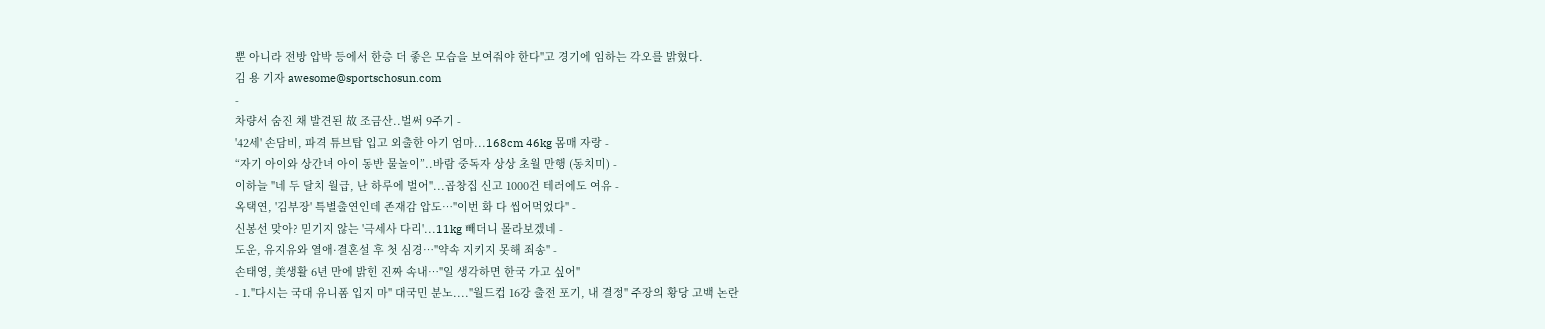뿐 아니라 전방 압박 등에서 한층 더 좋은 모습을 보여줘야 한다"고 경기에 임하는 각오를 밝혔다.
김 용 기자 awesome@sportschosun.com
-
차량서 숨진 채 발견된 故 조금산..벌써 9주기 -
'42세' 손담비, 파격 튜브탑 입고 외출한 아기 엄마...168cm 46kg 몸매 자랑 -
“자기 아이와 상간녀 아이 동반 물놀이”..바람 중독자 상상 초월 만행 (동치미) -
이하늘 "네 두 달치 월급, 난 하루에 벌어"...곱창집 신고 1000건 테러에도 여유 -
옥택연, '김부장' 특별출연인데 존재감 압도…"이번 화 다 씹어먹었다" -
신봉선 맞아? 믿기지 않는 '극세사 다리'...11kg 빼더니 몰라보겠네 -
도운, 유지유와 열애·결혼설 후 첫 심경…"약속 지키지 못해 죄송" -
손태영, 美생활 6년 만에 밝힌 진짜 속내…"일 생각하면 한국 가고 싶어"
- 1."다시는 국대 유니폼 입지 마" 대국민 분노...."월드컵 16강 출전 포기, 내 결정" 주장의 황당 고백 논란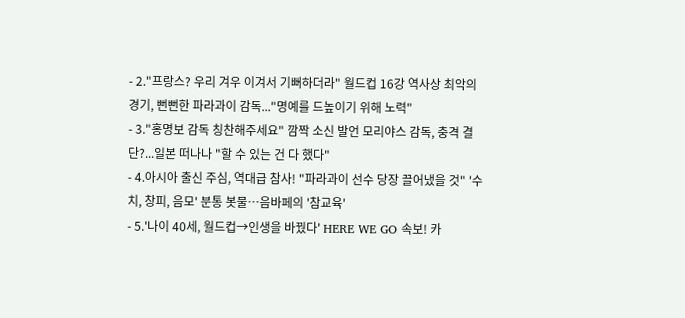- 2."프랑스? 우리 겨우 이겨서 기뻐하더라" 월드컵 16강 역사상 최악의 경기, 뻔뻔한 파라과이 감독..."명예를 드높이기 위해 노력"
- 3."홍명보 감독 칭찬해주세요" 깜짝 소신 발언 모리야스 감독, 충격 결단?...일본 떠나나 "할 수 있는 건 다 했다"
- 4.아시아 출신 주심, 역대급 참사! "파라과이 선수 당장 끌어냈을 것" '수치, 창피, 음모' 분통 봇물…음바페의 '참교육'
- 5.'나이 40세, 월드컵→인생을 바꿨다' HERE WE GO 속보! 카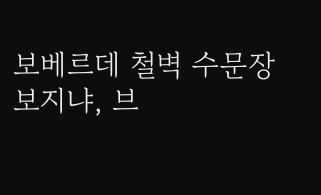보베르데 철벽 수문장 보지냐, 브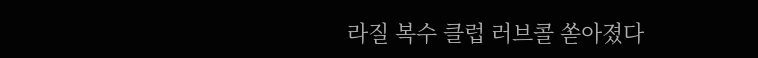라질 복수 클럽 러브콜 쏟아졌다